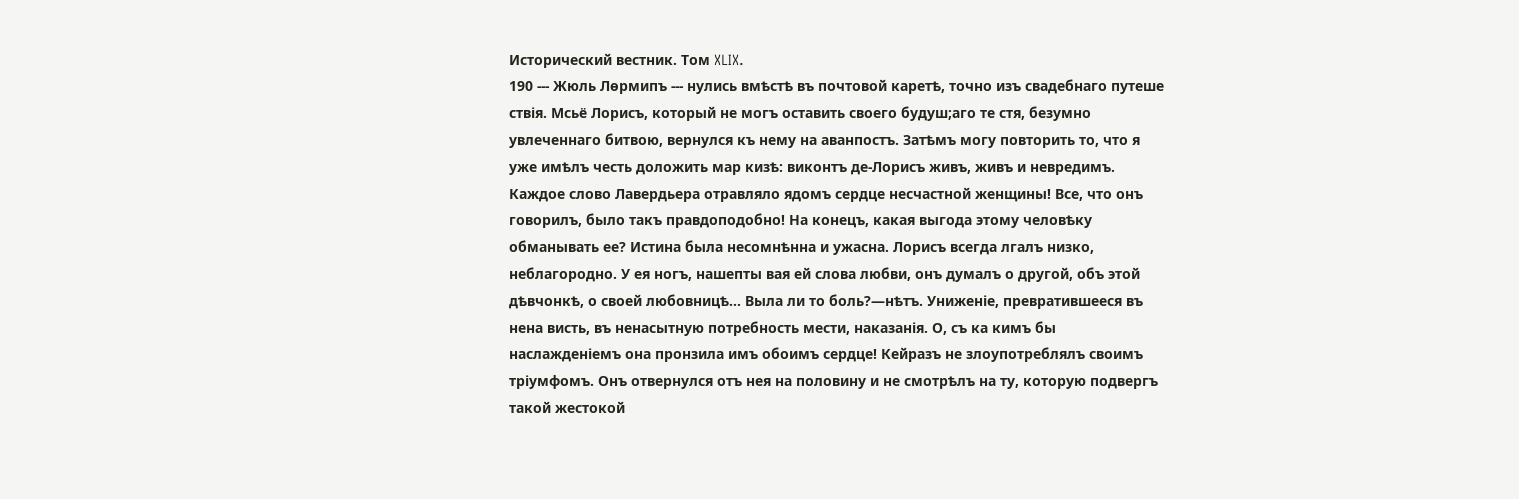Исторический вестник. Том XLIX.
190 --- Жюль Лѳрмипъ --- нулись вмѣстѣ въ почтовой каретѣ, точно изъ свадебнаго путеше ствія. Мсьё Лорисъ, который не могъ оставить своего будуш;аго те стя, безумно увлеченнаго битвою, вернулся къ нему на аванпостъ. Затѣмъ могу повторить то, что я уже имѣлъ честь доложить мар кизѣ: виконтъ де-Лорисъ живъ, живъ и невредимъ. Каждое слово Лавердьера отравляло ядомъ сердце несчастной женщины! Все, что онъ говорилъ, было такъ правдоподобно! На конецъ, какая выгода этому человѣку обманывать ее? Истина была несомнѣнна и ужасна. Лорисъ всегда лгалъ низко, неблагородно. У ея ногъ, нашепты вая ей слова любви, онъ думалъ о другой, объ этой дѣвчонкѣ, о своей любовницѣ... Выла ли то боль?—нѣтъ. Униженіе, превратившееся въ нена висть, въ ненасытную потребность мести, наказанія. О, съ ка кимъ бы наслажденіемъ она пронзила имъ обоимъ сердце! Кейразъ не злоупотреблялъ своимъ тріумфомъ. Онъ отвернулся отъ нея на половину и не смотрѣлъ на ту, которую подвергъ такой жестокой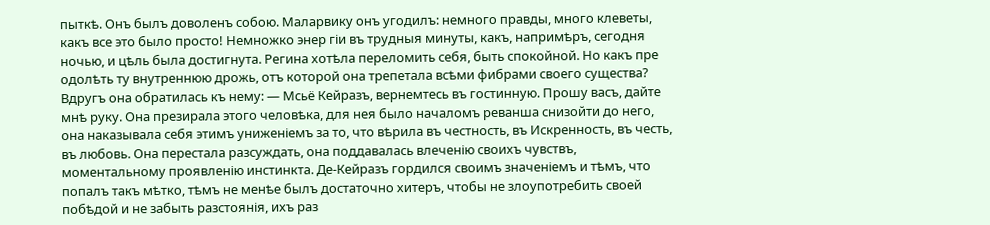пыткѣ. Онъ былъ доволенъ собою. Маларвику онъ угодилъ: немного правды, много клеветы, какъ все это было просто! Немножко энер гіи въ трудныя минуты, какъ, напримѣръ, сегодня ночью, и цѣль была достигнута. Регина хотѣла переломить себя, быть спокойной. Но какъ пре одолѣть ту внутреннюю дрожь, отъ которой она трепетала всѣми фибрами своего существа? Вдругъ она обратилась къ нему: — Мсьё Кейразъ, вернемтесь въ гостинную. Прошу васъ, дайте мнѣ руку. Она презирала этого человѣка, для нея было началомъ реванша снизойти до него, она наказывала себя этимъ униженіемъ за то, что вѣрила въ честность, въ Искренность, въ честь, въ любовь. Она перестала разсуждать, она поддавалась влеченію своихъ чувствъ, моментальному проявленію инстинкта. Де-Кейразъ гордился своимъ значеніемъ и тѣмъ, что попалъ такъ мѣтко, тѣмъ не менѣе былъ достаточно хитеръ, чтобы не злоупотребить своей побѣдой и не забыть разстоянія, ихъ раз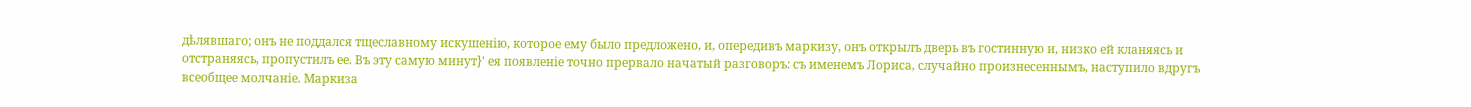дѣлявшаго; онъ не поддался тщеславному искушенію, которое ему было предложено, и, опередивъ маркизу, онъ открылъ дверь въ гостинную и, низко ей кланяясь и отстраняясь, пропустилъ ее. Въ эту самую минут}' ея появленіе точно прервало начатый разговоръ: съ именемъ Лориса, случайно произнесеннымъ, наступило вдругъ всеобщее молчаніе. Маркиза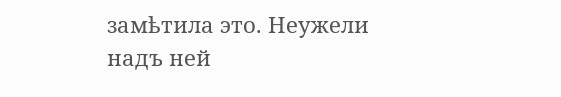замѣтила это. Неужели надъ ней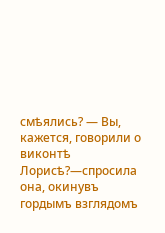смѣялись? — Вы, кажется, говорили о виконтѣ Лорисѣ?—спросила она, окинувъ гордымъ взглядомъ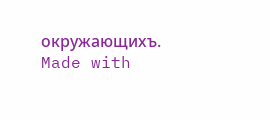окружающихъ.
Made with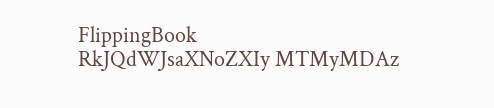FlippingBook
RkJQdWJsaXNoZXIy MTMyMDAz